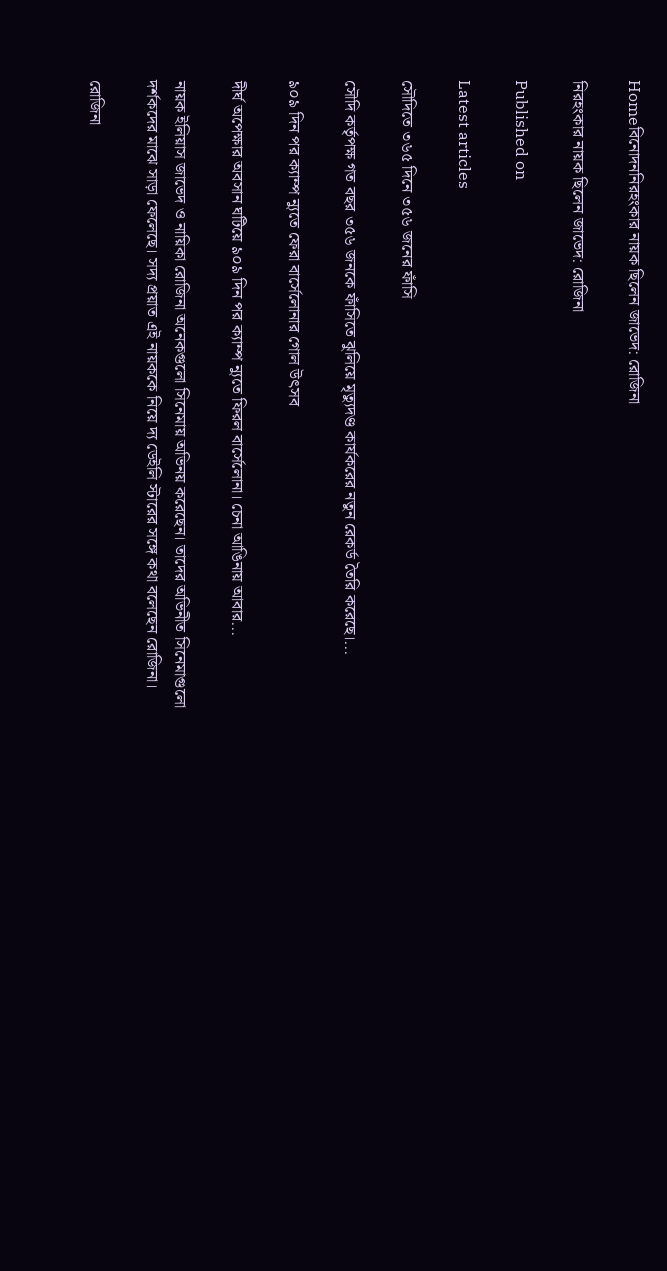Homeবিনোদননিরহংকার নায়ক ছিলেন জাভেদ: রোজিনা

নিরহংকার নায়ক ছিলেন জাভেদ: রোজিনা

Published on

Latest articles

সৌদিতে ৩৬৫ দিনে ৩৫৬ জনের ফাঁসি

সৌদি কর্তৃপক্ষ গত বছর ৩৫৬ জনকে ফাঁসিতে ঝুলিয়ে মৃত্যুদণ্ড কার্যকরের নতুন রেকর্ড তৈরি করেছে।...

৯০৯ দিন পর ক্যাম্প ন্যুতে ফেরা বার্সেলোনার গোল উৎসব

দীর্ঘ অপেক্ষার অবসান ঘটিয়ে ৯০৯ দিন পর ক্যাম্প ন্যুতে ফিরল বার্সেলোনা। চেনা আঙিনায় আবার...

নায়ক ইলিয়াস জাভেদ ও নায়িকা রোজিনা অনেকগুলো সিনেমায় অভিনয় করেছেন। তাদের অভিনীত সিনেমাগুলো দর্শকদের মাঝে সাড়া ফেলেছে। সদ্য প্রয়াত এই নায়ককে নিয়ে দ্য ডেইলি স্টারের সঙ্গে কথা বলেছেন রোজিনা।

রোজিনা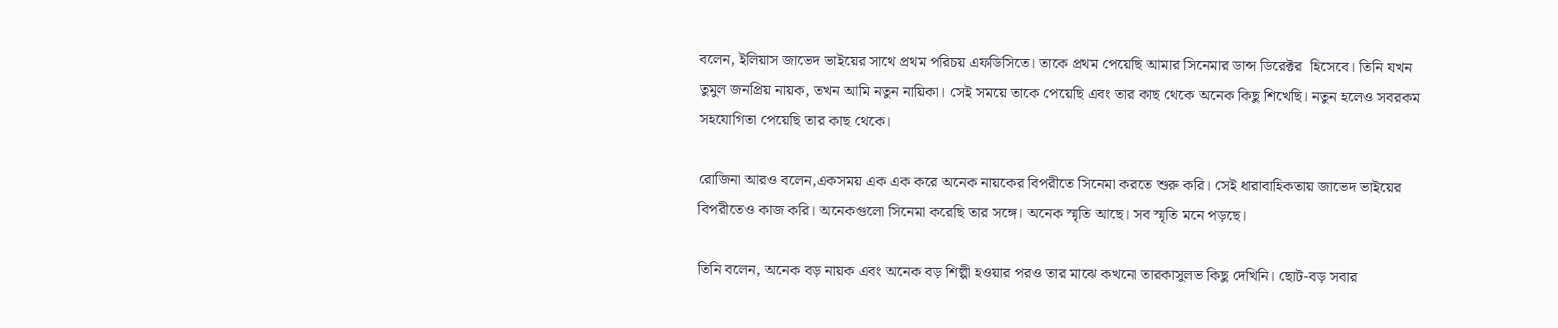বলেন, ইলিয়াস জাভেদ ভাইয়ের সাথে প্রথম পরিচয় এফডিসিতে। তাকে প্রথম পেয়েছি আমার সিনেমার ডান্স ডিরেক্টর  হিসেবে। তিনি যখন তুমুল জনপ্রিয় নায়ক, তখন আমি নতুন নায়িকা। সেই সময়ে তাকে পেয়েছি এবং তার কাছ থেকে অনেক কিছু শিখেছি। নতুন হলেও সবরকম সহযোগিতা পেয়েছি তার কাছ থেকে।

রোজিনা আরও বলেন,একসময় এক এক করে অনেক নায়কের বিপরীতে সিনেমা করতে শুরু করি। সেই ধারাবাহিকতায় জাভেদ ভাইয়ের বিপরীতেও কাজ করি। অনেকগুলো সিনেমা করেছি তার সঙ্গে। অনেক স্মৃতি আছে। সব স্মৃতি মনে পড়ছে।

তিনি বলেন, অনেক বড় নায়ক এবং অনেক বড় শিল্পী হওয়ার পরও তার মাঝে কখনো তারকাসুলভ কিছু দেখিনি। ছোট-বড় সবার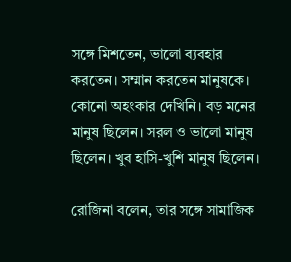সঙ্গে মিশতেন, ভালো ব্যবহার করতেন। সম্মান করতেন মানুষকে। কোনো অহংকার দেখিনি। বড় মনের মানুষ ছিলেন। সরল ও ভালো মানুষ ছিলেন। খুব হাসি-খুশি মানুষ ছিলেন।

রোজিনা বলেন, তার সঙ্গে সামাজিক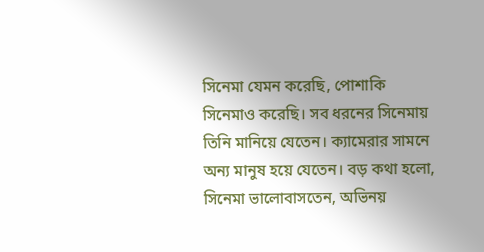সিনেমা যেমন করেছি, পোশাকি সিনেমাও করেছি। সব ধরনের সিনেমায় তিনি মানিয়ে যেতেন। ক্যামেরার সামনে অন্য মানুষ হয়ে যেতেন। বড় কথা হলো, সিনেমা ভালোবাসতেন, অভিনয়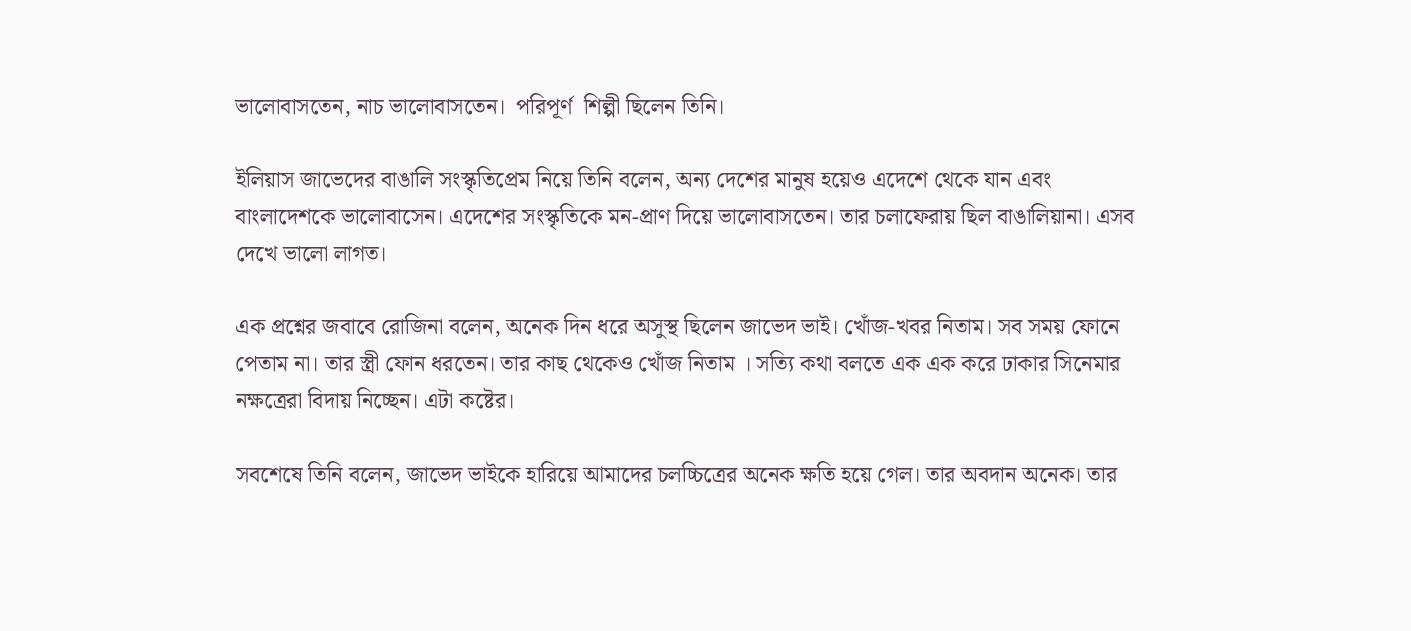ভালোবাসতেন, নাচ ভালোবাসতেন।  পরিপূর্ণ  শিল্পী ছিলেন তিনি।

ইলিয়াস জাভেদের বাঙালি সংস্কৃতিপ্রেম নিয়ে তিনি বলেন, অন্য দেশের মানুষ হয়েও এদেশে থেকে যান এবং বাংলাদেশকে ভালোবাসেন। এদেশের সংস্কৃতিকে মন-প্রাণ দিয়ে ভালোবাসতেন। তার চলাফেরায় ছিল বাঙালিয়ানা। এসব দেখে ভালো লাগত।

এক প্রশ্নের জবাবে রোজিনা বলেন, অনেক দিন ধরে অসুস্থ ছিলেন জাভেদ ভাই। খোঁজ-খবর নিতাম। সব সময় ফোনে পেতাম না। তার স্ত্রী ফোন ধরতেন। তার কাছ থেকেও খোঁজ নিতাম । সত্যি কথা বলতে এক এক করে ঢাকার সিনেমার নক্ষত্রেরা বিদায় নিচ্ছেন। এটা কষ্টের।

সবশেষে তিনি বলেন, জাভেদ ভাইকে হারিয়ে আমাদের চলচ্চিত্রের অনেক ক্ষতি হয়ে গেল। তার অবদান অনেক। তার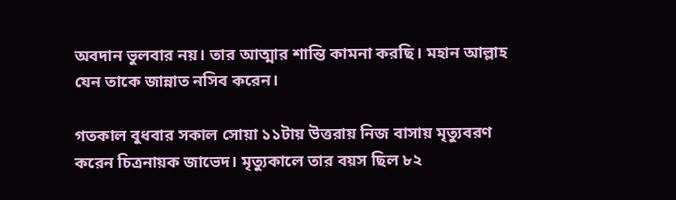অবদান ভুলবার নয়। তার আত্মার শান্তি কামনা করছি। মহান আল্লাহ যেন তাকে জান্নাত নসিব করেন।

গতকাল বুধবার সকাল সোয়া ১১টায় উত্তরায় নিজ বাসায় মৃত্যুবরণ করেন চিত্রনায়ক জাভেদ। মৃত্যুকালে তার বয়স ছিল ৮২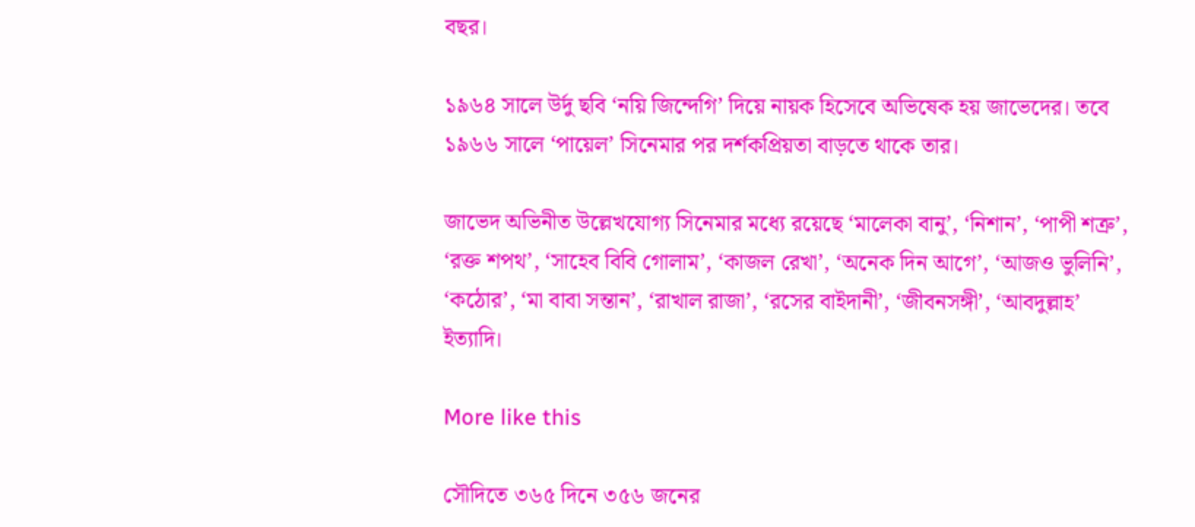বছর।

১৯৬৪ সালে উর্দু ছবি ‘নয়ি জিন্দেগি’ দিয়ে নায়ক হিসেবে অভিষেক হয় জাভেদের। তবে ১৯৬৬ সালে ‘পায়েল’ সিনেমার পর দর্শকপ্রিয়তা বাড়তে থাকে তার।

জাভেদ অভিনীত উল্লেখযোগ্য সিনেমার মধ্যে রয়েছে ‘মালেকা বানু’, ‘নিশান’, ‘পাপী শত্রু’, ‘রক্ত শপথ’, ‘সাহেব বিবি গোলাম’, ‘কাজল রেখা’, ‘অনেক দিন আগে’, ‘আজও ভুলিনি’, ‘কঠোর’, ‘মা বাবা সন্তান’, ‘রাখাল রাজা’, ‘রসের বাইদানী’, ‘জীবনসঙ্গী’, ‘আবদুল্লাহ’ ইত্যাদি।

More like this

সৌদিতে ৩৬৫ দিনে ৩৫৬ জনের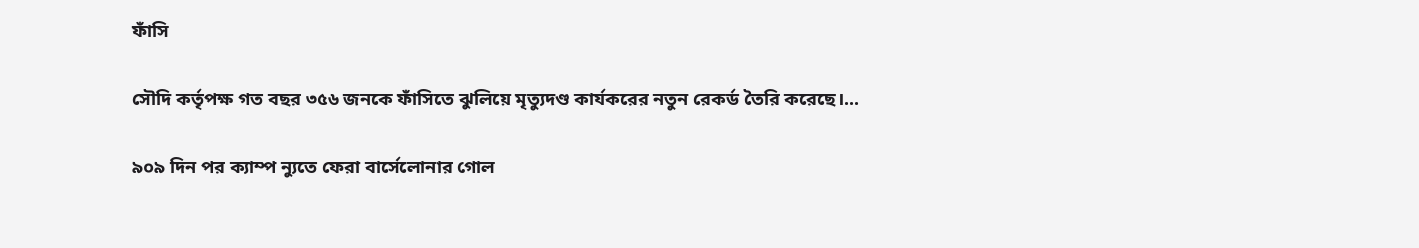ফাঁসি

সৌদি কর্তৃপক্ষ গত বছর ৩৫৬ জনকে ফাঁসিতে ঝুলিয়ে মৃত্যুদণ্ড কার্যকরের নতুন রেকর্ড তৈরি করেছে।...

৯০৯ দিন পর ক্যাম্প ন্যুতে ফেরা বার্সেলোনার গোল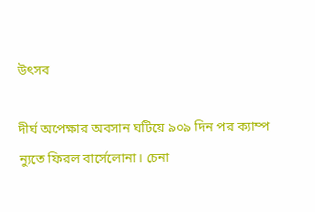উৎসব

দীর্ঘ অপেক্ষার অবসান ঘটিয়ে ৯০৯ দিন পর ক্যাম্প ন্যুতে ফিরল বার্সেলোনা। চেনা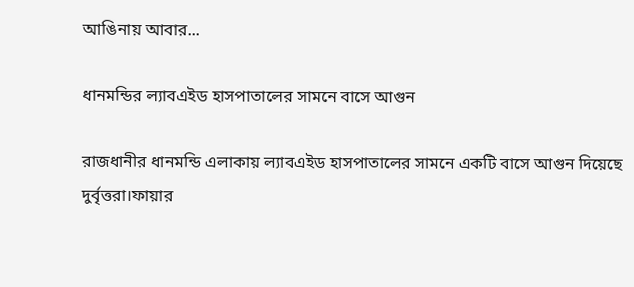আঙিনায় আবার...

ধানমন্ডির ল্যাবএইড হাসপাতালের সামনে বাসে আগুন

রাজধানীর ধানমন্ডি এলাকায় ল্যাবএইড হাসপাতালের সামনে একটি বাসে আগুন দিয়েছে দুর্বৃত্তরা।ফায়ার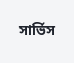সার্ভিস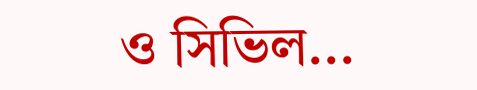ও সিভিল...